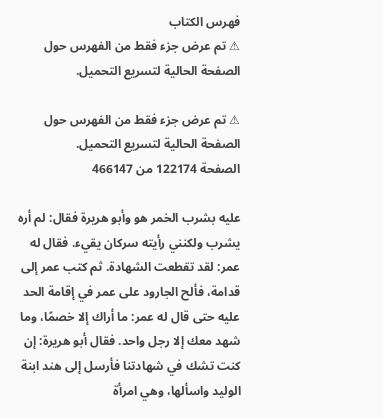فهرس الكتاب
⚠ تم عرض جزء فقط من الفهرس حول الصفحة الحالية لتسريع التحميل.

⚠ تم عرض جزء فقط من الفهرس حول الصفحة الحالية لتسريع التحميل.
الصفحة 122174 من 466147

عليه بشرب الخمر هو وأبو هريرة فقال: لم أره يشرب ولكنني رأيته سركان يقيء. فقال له عمر: لقد تقطعت الشهادة. ثم كتب عمر إلى قدامة، فألح الجارود على عمر في إقامة الحد عليه حتى قال له عمر: ما أراك إلا خصمًا، وما شهد معك إلا رجل واحد. فقال أبو هريرة: إن كنت تشك في شهادتنا فأرسل إلى هند ابنة الوليد واسألها، وهي امرأة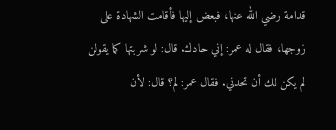قدامة رضي الله عنها، فبعض إليها فأقامت الشهادة على زوجها، فقال له عمر: إني حادك. قال: لو شربتها كما يقولن لم يكن لك أن تحدني. فقال عمر: لم؟ قال: لأن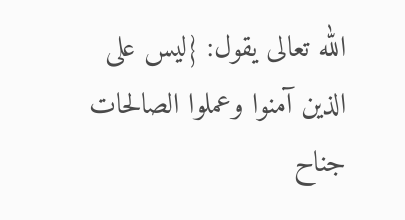الله تعالى يقول: {ليس على الذين آمنوا وعملوا الصالحات جناح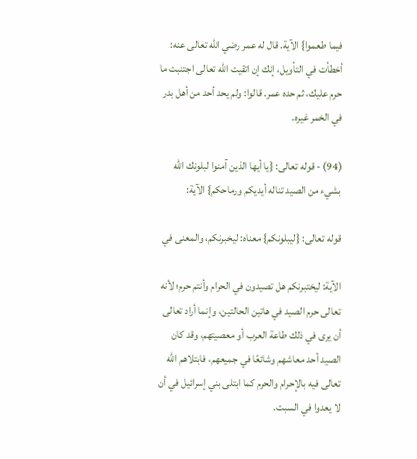فيما طعموا} الآية. قال له عمر رضي الله تعالى عنه: أخطأت في التأويل، إنك إن اتقيت الله تعالى اجتنبت ما حرم عليك، ثم حده عمر. قالوا: ولم يحد أحد من أهل بدر في الخمر غيره.

(94) - قوله تعالى: {يا أيها الذين آمنوا لبلونك الله بشيء من الصيد تناله أيديكم ورماحكم} الآية:

قوله تعالى: {ليبلونكم} معناه: ليخبرنكم، والمعنى في

الآية: ليختبرنكم هل تصيدون في الحرام وأنتم حرم؛ لأنه تعالى حرم الصيد في هاتين الحالتين، وإنما أراد تعالى أن يرى في ذلك طاعة العرب أو معصيتهم، وقد كان الصيد أحد معاشهم وشائعًا في جميعهم، فابتلاهم الله تعالى فيه بالإحرام والحرم كما ابتلى بني إسرائيل في أن لا يعدوا في السبت.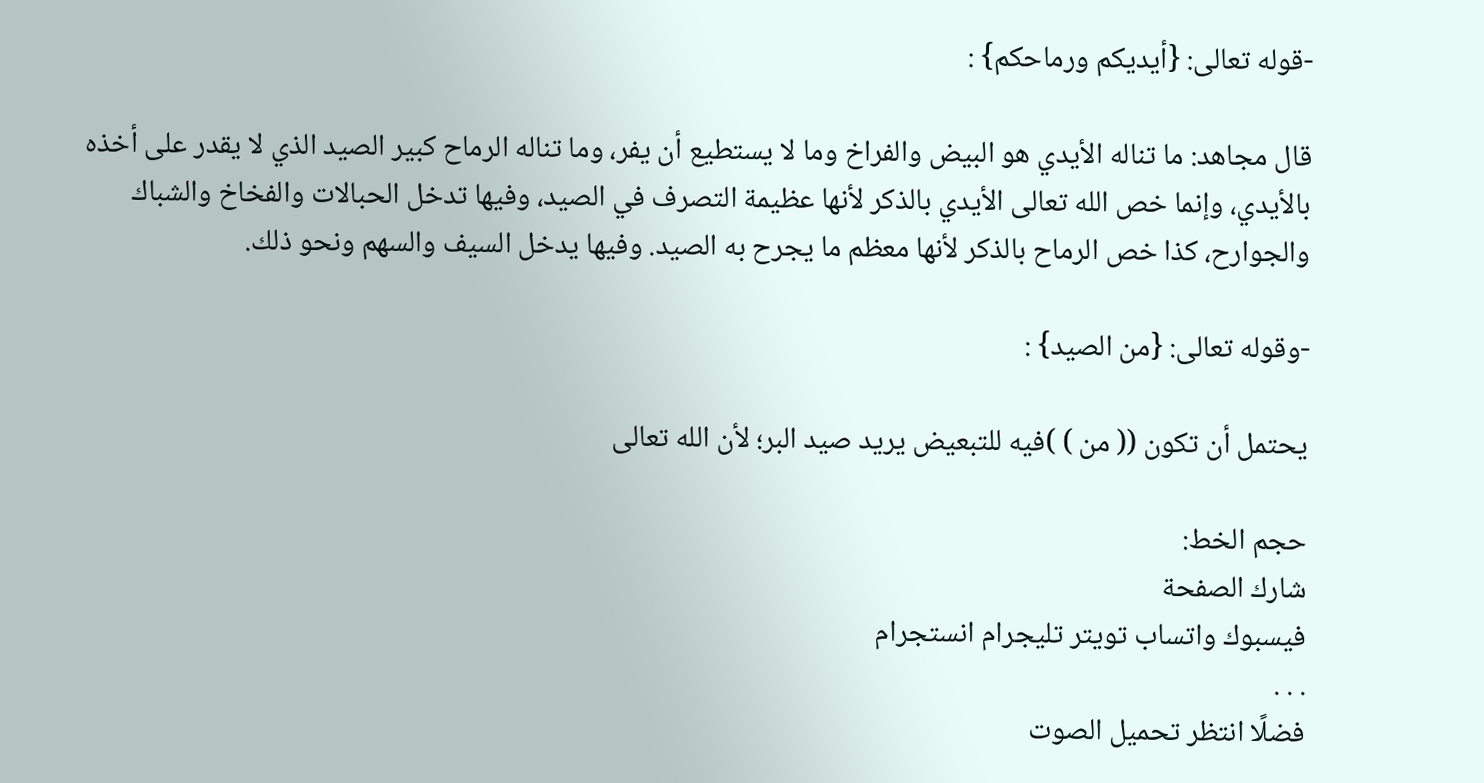-قوله تعالى: {أيديكم ورماحكم} :

قال مجاهد: ما تناله الأيدي هو البيض والفراخ وما لا يستطيع أن يفر، وما تناله الرماح كبير الصيد الذي لا يقدر على أخذه بالأيدي، وإنما خص الله تعالى الأيدي بالذكر لأنها عظيمة التصرف في الصيد، وفيها تدخل الحبالات والفخاخ والشباك والجوارح، كذا خص الرماح بالذكر لأنها معظم ما يجرح به الصيد. وفيها يدخل السيف والسهم ونحو ذلك.

-وقوله تعالى: {من الصيد} :

يحتمل أن تكون (( من ) )فيه للتبعيض يريد صيد البر؛ لأن الله تعالى

حجم الخط:
شارك الصفحة
فيسبوك واتساب تويتر تليجرام انستجرام
. . .
فضلًا انتظر تحميل الصوت